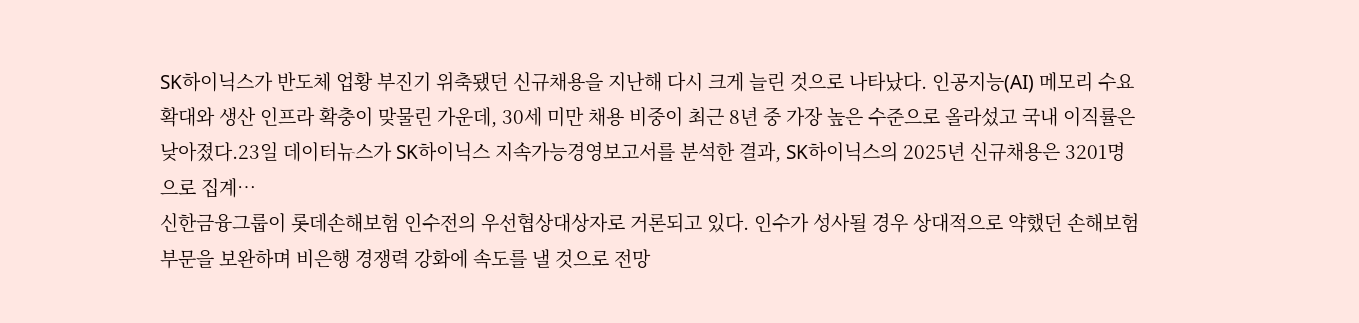SK하이닉스가 반도체 업황 부진기 위축됐던 신규채용을 지난해 다시 크게 늘린 것으로 나타났다. 인공지능(AI) 메모리 수요 확대와 생산 인프라 확충이 맞물린 가운데, 30세 미만 채용 비중이 최근 8년 중 가장 높은 수준으로 올라섰고 국내 이직률은 낮아졌다.23일 데이터뉴스가 SK하이닉스 지속가능경영보고서를 분석한 결과, SK하이닉스의 2025년 신규채용은 3201명으로 집계…
신한금융그룹이 롯데손해보험 인수전의 우선협상대상자로 거론되고 있다. 인수가 성사될 경우 상대적으로 약했던 손해보험 부문을 보완하며 비은행 경쟁력 강화에 속도를 낼 것으로 전망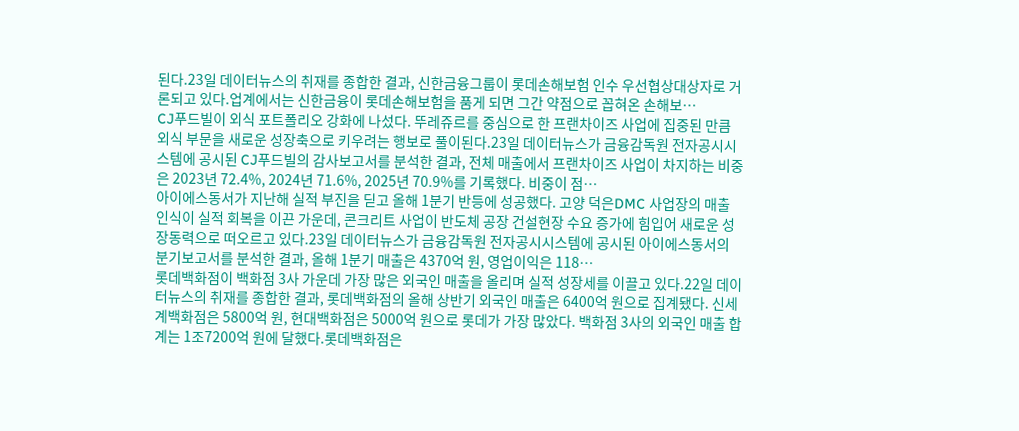된다.23일 데이터뉴스의 취재를 종합한 결과, 신한금융그룹이 롯데손해보험 인수 우선협상대상자로 거론되고 있다.업계에서는 신한금융이 롯데손해보험을 품게 되면 그간 약점으로 꼽혀온 손해보…
CJ푸드빌이 외식 포트폴리오 강화에 나섰다. 뚜레쥬르를 중심으로 한 프랜차이즈 사업에 집중된 만큼 외식 부문을 새로운 성장축으로 키우려는 행보로 풀이된다.23일 데이터뉴스가 금융감독원 전자공시시스템에 공시된 CJ푸드빌의 감사보고서를 분석한 결과, 전체 매출에서 프랜차이즈 사업이 차지하는 비중은 2023년 72.4%, 2024년 71.6%, 2025년 70.9%를 기록했다. 비중이 점…
아이에스동서가 지난해 실적 부진을 딛고 올해 1분기 반등에 성공했다. 고양 덕은DMC 사업장의 매출 인식이 실적 회복을 이끈 가운데, 콘크리트 사업이 반도체 공장 건설현장 수요 증가에 힘입어 새로운 성장동력으로 떠오르고 있다.23일 데이터뉴스가 금융감독원 전자공시시스템에 공시된 아이에스동서의 분기보고서를 분석한 결과, 올해 1분기 매출은 4370억 원, 영업이익은 118…
롯데백화점이 백화점 3사 가운데 가장 많은 외국인 매출을 올리며 실적 성장세를 이끌고 있다.22일 데이터뉴스의 취재를 종합한 결과, 롯데백화점의 올해 상반기 외국인 매출은 6400억 원으로 집계됐다. 신세계백화점은 5800억 원, 현대백화점은 5000억 원으로 롯데가 가장 많았다. 백화점 3사의 외국인 매출 합계는 1조7200억 원에 달했다.롯데백화점은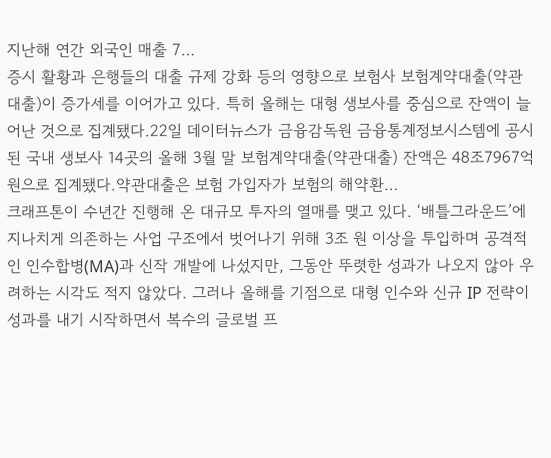지난해 연간 외국인 매출 7…
증시 활황과 은행들의 대출 규제 강화 등의 영향으로 보험사 보험계약대출(약관대출)이 증가세를 이어가고 있다. 특히 올해는 대형 생보사를 중심으로 잔액이 늘어난 것으로 집계됐다.22일 데이터뉴스가 금융감독원 금융통계정보시스템에 공시된 국내 생보사 14곳의 올해 3월 말 보험계약대출(약관대출) 잔액은 48조7967억 원으로 집계됐다.약관대출은 보험 가입자가 보험의 해약환…
크래프톤이 수년간 진행해 온 대규모 투자의 열매를 맺고 있다. ‘배틀그라운드’에 지나치게 의존하는 사업 구조에서 벗어나기 위해 3조 원 이상을 투입하며 공격적인 인수합병(MA)과 신작 개발에 나섰지만, 그동안 뚜렷한 성과가 나오지 않아 우려하는 시각도 적지 않았다. 그러나 올해를 기점으로 대형 인수와 신규 IP 전략이 성과를 내기 시작하면서 복수의 글로벌 프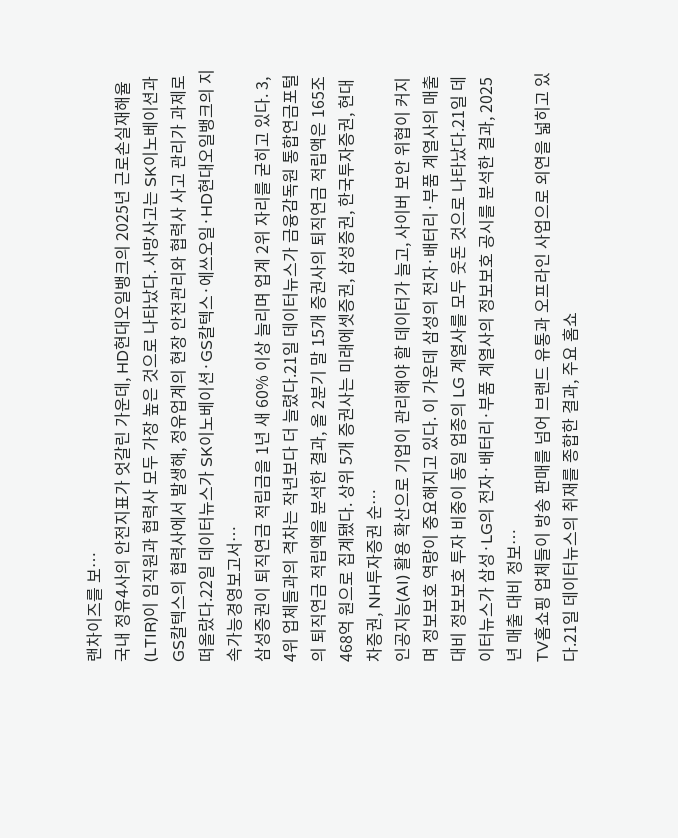랜차이즈를 보…
국내 정유4사의 안전지표가 엇갈린 가운데, HD현대오일뱅크의 2025년 근로손실재해율(LTIR)이 임직원과 협력사 모두 가장 높은 것으로 나타났다. 사망사고는 SK이노베이션과 GS칼텍스의 협력사에서 발생해, 정유업계의 현장 안전관리와 협력사 사고 관리가 과제로 떠올랐다.22일 데이터뉴스가 SK이노베이션·GS칼텍스·에쓰오일·HD현대오일뱅크의 지속가능경영보고서…
삼성증권이 퇴직연금 적립금을 1년 새 60% 이상 늘리며 업계 2위 자리를 굳히고 있다. 3, 4위 업체들과의 격차는 작년보다 더 늘렸다.21일 데이터뉴스가 금융감독원 통합연금포털의 퇴직연금 적립액을 분석한 결과, 올 2분기 말 15개 증권사의 퇴직연금 적립액은 165조468억 원으로 집계됐다. 상위 5개 증권사는 미래에셋증권, 삼성증권, 한국투자증권, 현대차증권, NH투자증권 순…
인공지능(AI) 활용 확산으로 기업이 관리해야 할 데이터가 늘고, 사이버 보안 위협이 커지며 정보보호 역량이 중요해지고 있다. 이 가운데 삼성의 전자·배터리·부품 계열사의 매출 대비 정보보호 투자 비중이 동일 업종의 LG 계열사를 모두 웃돈 것으로 나타났다.21일 데이터뉴스가 삼성·LG의 전자·배터리·부품 계열사의 정보보호 공시를 분석한 결과, 2025년 매출 대비 정보…
TV홈쇼핑 업체들이 방송 판매를 넘어 브랜드 유통과 오프라인 사업으로 외연을 넓히고 있다.21일 데이터뉴스의 취재를 종합한 결과, 주요 홈쇼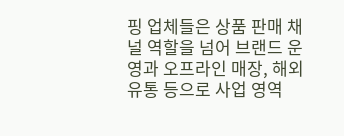핑 업체들은 상품 판매 채널 역할을 넘어 브랜드 운영과 오프라인 매장, 해외 유통 등으로 사업 영역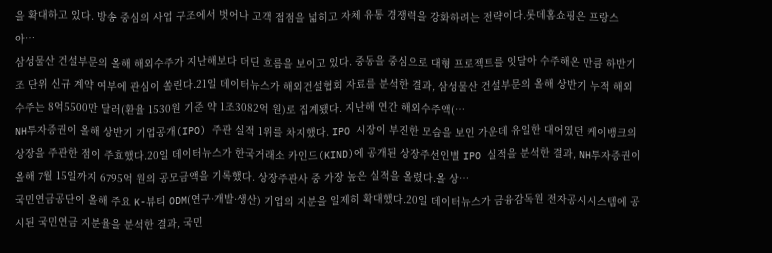을 확대하고 있다. 방송 중심의 사업 구조에서 벗어나 고객 접점을 넓히고 자체 유통 경쟁력을 강화하려는 전략이다.롯데홈쇼핑은 프랑스 아…
삼성물산 건설부문의 올해 해외수주가 지난해보다 더딘 흐름을 보이고 있다. 중동을 중심으로 대형 프로젝트를 잇달아 수주해온 만큼 하반기 조 단위 신규 계약 여부에 관심이 쏠린다.21일 데이터뉴스가 해외건설협회 자료를 분석한 결과, 삼성물산 건설부문의 올해 상반기 누적 해외수주는 8억5500만 달러(환율 1530원 기준 약 1조3082억 원)로 집계됐다. 지난해 연간 해외수주액(…
NH투자증권이 올해 상반기 기업공개(IPO) 주관 실적 1위를 차지했다. IPO 시장이 부진한 모습을 보인 가운데 유일한 대어였던 케이뱅크의 상장을 주관한 점이 주효했다.20일 데이터뉴스가 한국거래소 카인드(KIND)에 공개된 상장주선인별 IPO 실적을 분석한 결과, NH투자증권이 올해 7월 15일까지 6795억 원의 공모금액을 기록했다. 상장주관사 중 가장 높은 실적을 올렸다.올 상…
국민연금공단이 올해 주요 K-뷰티 ODM(연구·개발·생산) 기업의 지분을 일제히 확대했다.20일 데이터뉴스가 금융감독원 전자공시시스템에 공시된 국민연금 지분율을 분석한 결과, 국민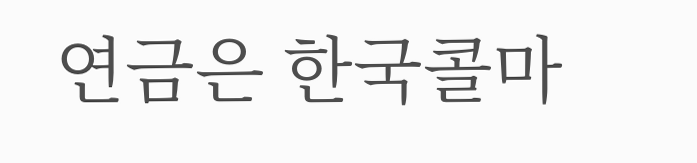연금은 한국콜마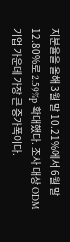지분율을 올해 3월 말 10.21%에서 6월 말 12.80%로 2.59%p 확대했다. 조사 대상 ODM 기업 가운데 가장 큰 증가폭이다.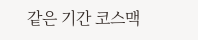같은 기간 코스맥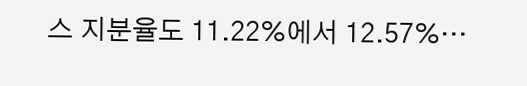스 지분율도 11.22%에서 12.57%…